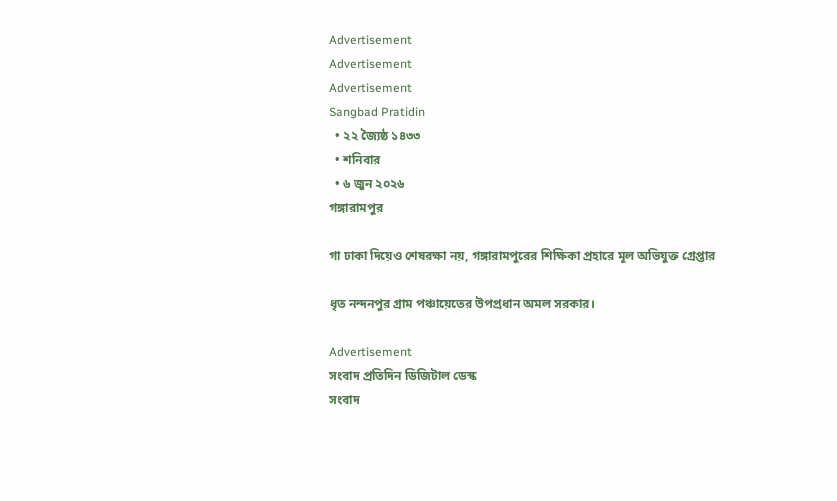Advertisement
Advertisement
Advertisement
Sangbad Pratidin
  • ২২ জ্যৈষ্ঠ ১৪৩৩
  • শনিবার
  • ৬ জুন ২০২৬
গঙ্গারামপুর

গা ঢাকা দিয়েও শেষরক্ষা নয়, গঙ্গারামপুরের শিক্ষিকা প্রহারে মূল অভিযুক্ত গ্রেপ্তার

ধৃত নন্দনপুর গ্রাম পঞ্চায়েতের উপপ্রধান অমল সরকার।

Advertisement
সংবাদ প্রতিদিন ডিজিটাল ডেস্ক
সংবাদ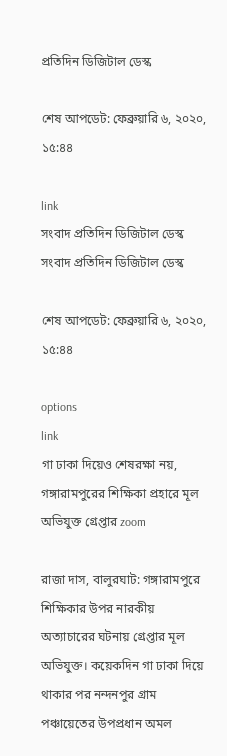প্রতিদিন ডিজিটাল ডেস্ক

শেষ আপডেট: ফেব্রুয়ারি ৬, ২০২০, ১৫:৪৪

link
সংবাদ প্রতিদিন ডিজিটাল ডেস্ক
সংবাদ প্রতিদিন ডিজিটাল ডেস্ক

শেষ আপডেট: ফেব্রুয়ারি ৬, ২০২০, ১৫:৪৪

options
link
গা ঢাকা দিয়েও শেষরক্ষা নয়, গঙ্গারামপুরের শিক্ষিকা প্রহারে মূল অভিযুক্ত গ্রেপ্তার zoom

রাজা দাস, বালুরঘাট: গঙ্গারামপুরে শিক্ষিকার উপর নারকীয় অত্যাচারের ঘটনায় গ্রেপ্তার মূল অভিযুক্ত। কয়েকদিন গা ঢাকা দিয়ে থাকার পর নন্দনপুর গ্রাম পঞ্চায়েতের উপপ্রধান অমল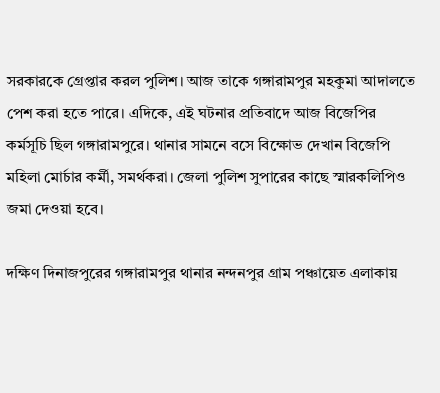সরকারকে গ্রেপ্তার করল পুলিশ। আজ তাকে গঙ্গারামপুর মহকুমা আদালতে পেশ করা হতে পারে। এদিকে, এই ঘটনার প্রতিবাদে আজ বিজেপির কর্মসূচি ছিল গঙ্গারামপুরে। থানার সামনে বসে বিক্ষোভ দেখান বিজেপি মহিলা মোর্চার কর্মী, সমর্থকরা। জেলা পুলিশ সুপারের কাছে স্মারকলিপিও জমা দেওয়া হবে।

দক্ষিণ দিনাজপুরের গঙ্গারামপুর থানার নন্দনপুর গ্রাম পঞ্চায়েত এলাকায়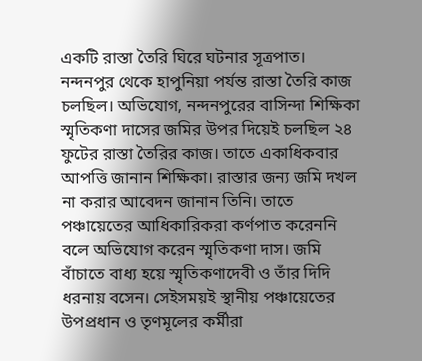একটি রাস্তা তৈরি ঘিরে ঘটনার সূত্রপাত। নন্দনপুর থেকে হাপুনিয়া পর্যন্ত রাস্তা তৈরি কাজ চলছিল। অভিযোগ, নন্দনপুরের বাসিন্দা শিক্ষিকা স্মৃতিকণা দাসের জমির উপর দিয়েই চলছিল ২৪ ফুটের রাস্তা তৈরির কাজ। তাতে একাধিকবার আপত্তি জানান শিক্ষিকা। রাস্তার জন্য জমি দখল না করার আবেদন জানান তিনি। তাতে পঞ্চায়েতের আধিকারিকরা কর্ণপাত করেননি বলে অভিযোগ করেন স্মৃতিকণা দাস। জমি বাঁচাতে বাধ্য হয়ে স্মৃতিকণাদেবী ও তাঁর দিদি ধরনায় বসেন। সেইসময়ই স্থানীয় পঞ্চায়েতের উপপ্রধান ও তৃণমূলের কর্মীরা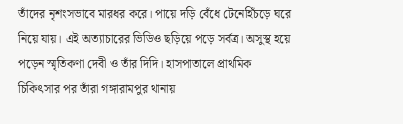তাঁদের নৃশংসভাবে মারধর করে। পায়ে দড়ি বেঁধে টেনেহিঁচড়ে ঘরে নিয়ে যায়। এই অত্যাচারের ভিডিও ছড়িয়ে পড়ে সর্বত্র। অসুস্থ হয়ে পড়েন স্মৃতিকণা দেবী ও তাঁর দিদি। হাসপাতালে প্রাথমিক চিকিৎসার পর তাঁরা গঙ্গারামপুর থানায়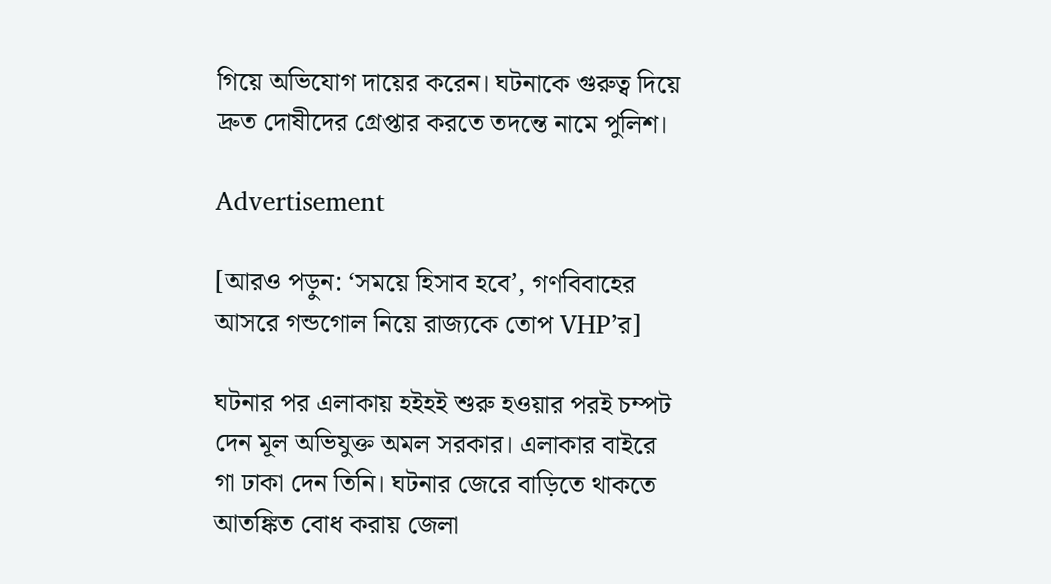গিয়ে অভিযোগ দায়ের করেন। ঘটনাকে গুরুত্ব দিয়ে দ্রুত দোষীদের গ্রেপ্তার করতে তদন্তে নামে পুলিশ।

Advertisement

[আরও পড়ুন: ‘সময়ে হিসাব হবে’, গণবিবাহের আসরে গন্ডগোল নিয়ে রাজ্যকে তোপ VHP’র]

ঘটনার পর এলাকায় হইহই শুরু হওয়ার পরই চম্পট দেন মূল অভিযুক্ত অমল সরকার। এলাকার বাইরে গা ঢাকা দেন তিনি। ঘটনার জেরে বাড়িতে থাকতে আতঙ্কিত বোধ করায় জেলা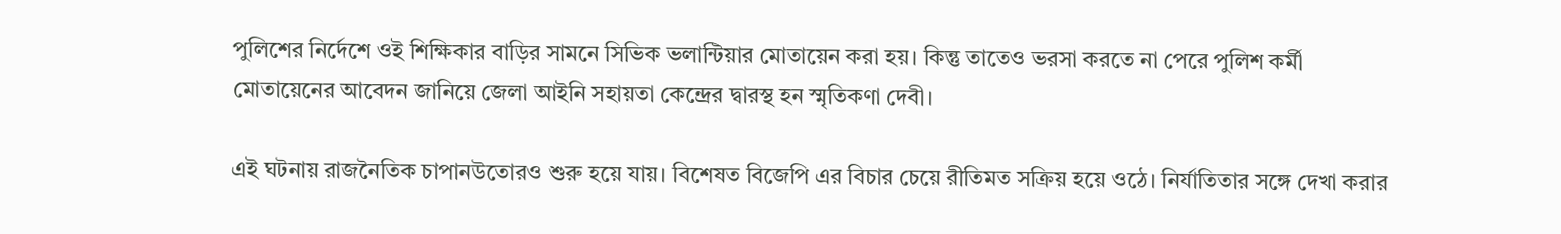পুলিশের নির্দেশে ওই শিক্ষিকার বাড়ির সামনে সিভিক ভলান্টিয়ার মোতায়েন করা হয়। কিন্তু তাতেও ভরসা করতে না পেরে পুলিশ কর্মী মোতায়েনের আবেদন জানিয়ে জেলা আইনি সহায়তা কেন্দ্রের দ্বারস্থ হন স্মৃতিকণা দেবী।

এই ঘটনায় রাজনৈতিক চাপানউতোরও শুরু হয়ে যায়। বিশেষত বিজেপি এর বিচার চেয়ে রীতিমত সক্রিয় হয়ে ওঠে। নির্যাতিতার সঙ্গে দেখা করার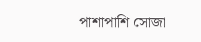পাশাপাশি সোজা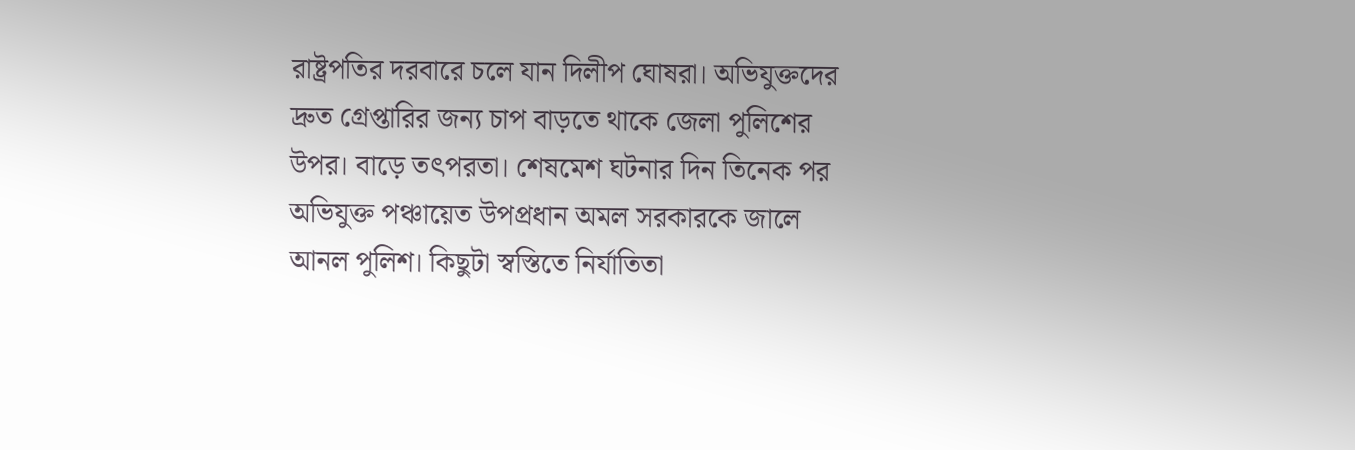রাষ্ট্রপতির দরবারে চলে যান দিলীপ ঘোষরা। অভিযুক্তদের দ্রুত গ্রেপ্তারির জন্য চাপ বাড়তে থাকে জেলা পুলিশের উপর। বাড়ে তৎপরতা। শেষমেশ ঘটনার দিন তিনেক পর অভিযুক্ত পঞ্চায়েত উপপ্রধান অমল সরকারকে জালে আনল পুলিশ। কিছুটা স্বস্তিতে নির্যাতিতা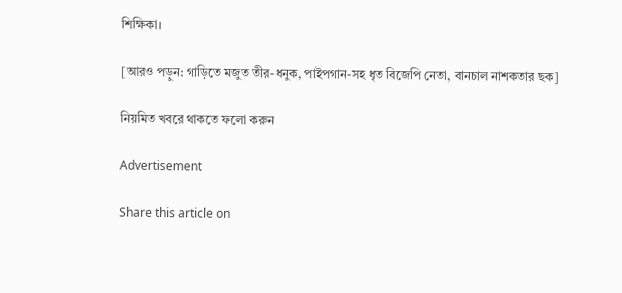শিক্ষিকা।

[আরও পড়ুন: গাড়িতে মজুত তীর-ধনুক, পাইপগান-সহ ধৃত বিজেপি নেতা, বানচাল নাশকতার ছক]

নিয়মিত খবরে থাকতে ফলো করুন

Advertisement

Share this article on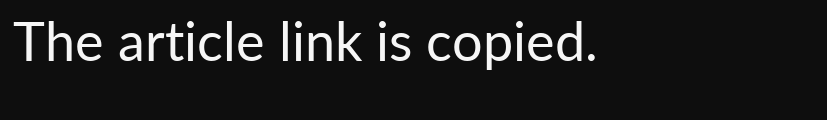The article link is copied.